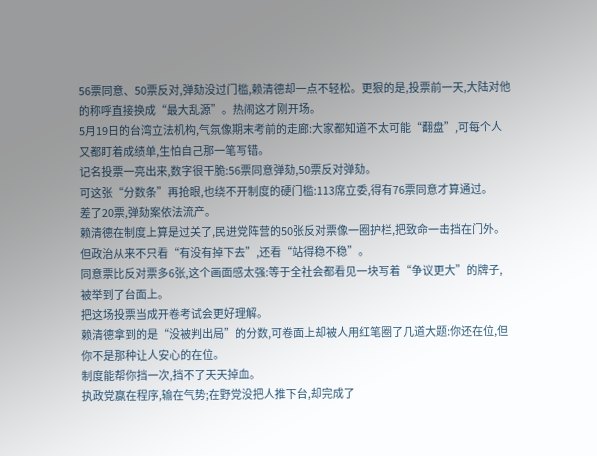56票同意、50票反对,弹劾没过门槛,赖清德却一点不轻松。更狠的是,投票前一天,大陆对他的称呼直接换成“最大乱源”。热闹这才刚开场。
5月19日的台湾立法机构,气氛像期末考前的走廊:大家都知道不太可能“翻盘”,可每个人又都盯着成绩单,生怕自己那一笔写错。
记名投票一亮出来,数字很干脆:56票同意弹劾,50票反对弹劾。
可这张“分数条”再抢眼,也绕不开制度的硬门槛:113席立委,得有76票同意才算通过。
差了20票,弹劾案依法流产。
赖清德在制度上算是过关了,民进党阵营的50张反对票像一圈护栏,把致命一击挡在门外。
但政治从来不只看“有没有掉下去”,还看“站得稳不稳”。
同意票比反对票多6张,这个画面感太强:等于全社会都看见一块写着“争议更大”的牌子,被举到了台面上。
把这场投票当成开卷考试会更好理解。
赖清德拿到的是“没被判出局”的分数,可卷面上却被人用红笔圈了几道大题:你还在位,但你不是那种让人安心的在位。
制度能帮你挡一次,挡不了天天掉血。
执政党赢在程序,输在气势;在野党没把人推下台,却完成了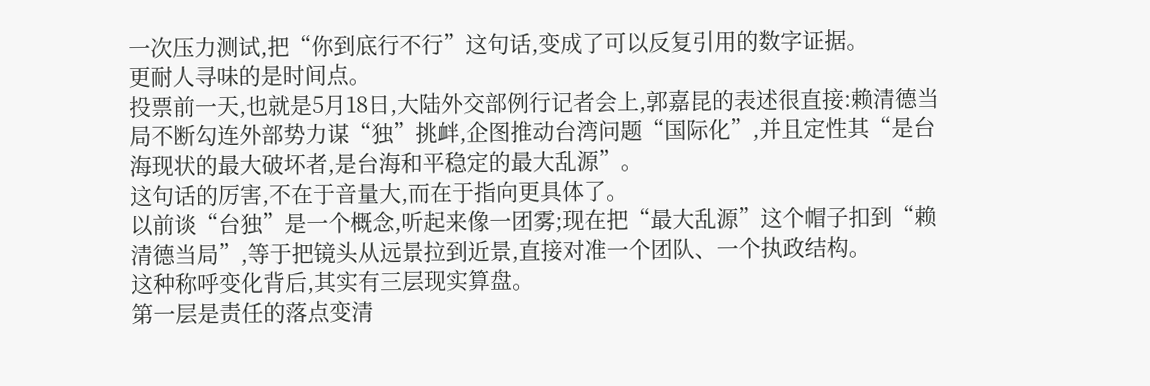一次压力测试,把“你到底行不行”这句话,变成了可以反复引用的数字证据。
更耐人寻味的是时间点。
投票前一天,也就是5月18日,大陆外交部例行记者会上,郭嘉昆的表述很直接:赖清德当局不断勾连外部势力谋“独”挑衅,企图推动台湾问题“国际化”,并且定性其“是台海现状的最大破坏者,是台海和平稳定的最大乱源”。
这句话的厉害,不在于音量大,而在于指向更具体了。
以前谈“台独”是一个概念,听起来像一团雾;现在把“最大乱源”这个帽子扣到“赖清德当局”,等于把镜头从远景拉到近景,直接对准一个团队、一个执政结构。
这种称呼变化背后,其实有三层现实算盘。
第一层是责任的落点变清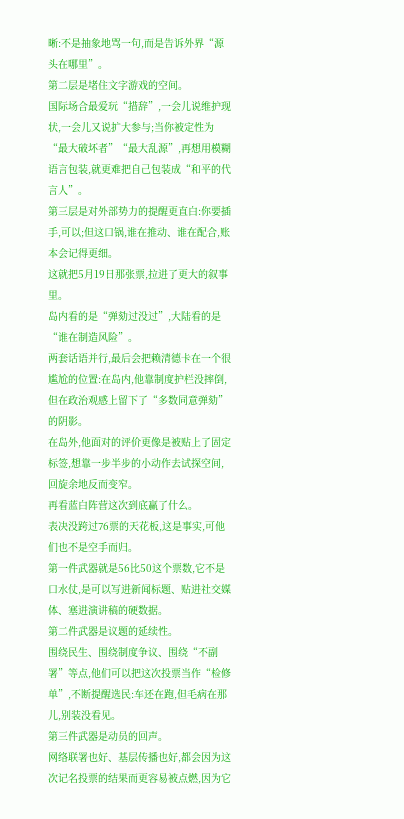晰:不是抽象地骂一句,而是告诉外界“源头在哪里”。
第二层是堵住文字游戏的空间。
国际场合最爱玩“措辞”,一会儿说维护现状,一会儿又说扩大参与;当你被定性为“最大破坏者”“最大乱源”,再想用模糊语言包装,就更难把自己包装成“和平的代言人”。
第三层是对外部势力的提醒更直白:你要插手,可以;但这口锅,谁在推动、谁在配合,账本会记得更细。
这就把5月19日那张票,拉进了更大的叙事里。
岛内看的是“弹劾过没过”,大陆看的是“谁在制造风险”。
两套话语并行,最后会把赖清德卡在一个很尴尬的位置:在岛内,他靠制度护栏没摔倒,但在政治观感上留下了“多数同意弹劾”的阴影。
在岛外,他面对的评价更像是被贴上了固定标签,想靠一步半步的小动作去试探空间,回旋余地反而变窄。
再看蓝白阵营这次到底赢了什么。
表决没跨过76票的天花板,这是事实,可他们也不是空手而归。
第一件武器就是56比50这个票数,它不是口水仗,是可以写进新闻标题、贴进社交媒体、塞进演讲稿的硬数据。
第二件武器是议题的延续性。
围绕民生、围绕制度争议、围绕“不副署”等点,他们可以把这次投票当作“检修单”,不断提醒选民:车还在跑,但毛病在那儿,别装没看见。
第三件武器是动员的回声。
网络联署也好、基层传播也好,都会因为这次记名投票的结果而更容易被点燃,因为它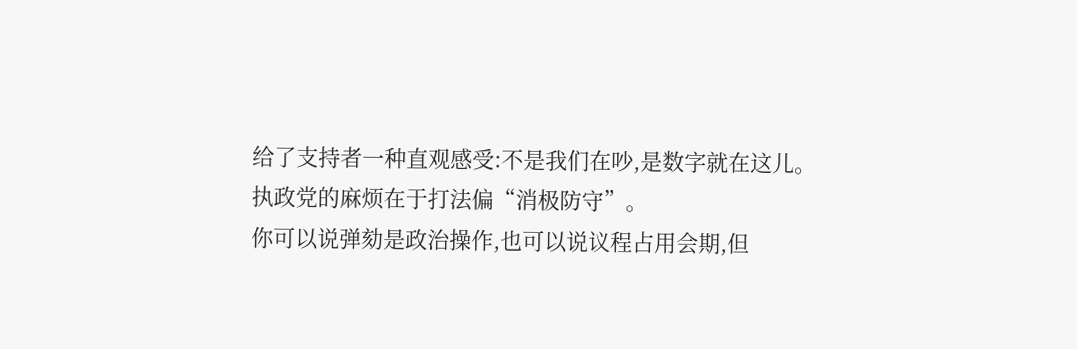给了支持者一种直观感受:不是我们在吵,是数字就在这儿。
执政党的麻烦在于打法偏“消极防守”。
你可以说弹劾是政治操作,也可以说议程占用会期,但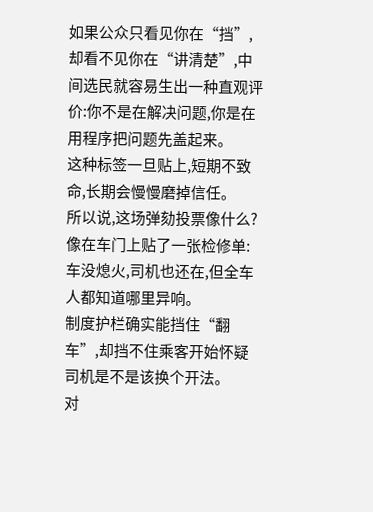如果公众只看见你在“挡”,却看不见你在“讲清楚”,中间选民就容易生出一种直观评价:你不是在解决问题,你是在用程序把问题先盖起来。
这种标签一旦贴上,短期不致命,长期会慢慢磨掉信任。
所以说,这场弹劾投票像什么?
像在车门上贴了一张检修单:车没熄火,司机也还在,但全车人都知道哪里异响。
制度护栏确实能挡住“翻车”,却挡不住乘客开始怀疑司机是不是该换个开法。
对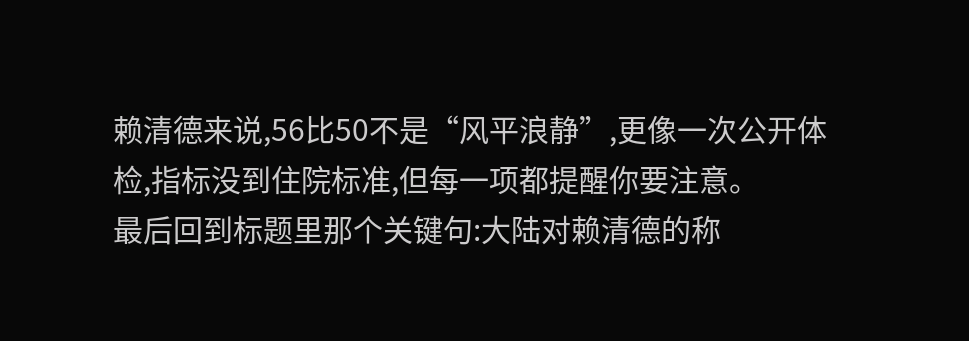赖清德来说,56比50不是“风平浪静”,更像一次公开体检,指标没到住院标准,但每一项都提醒你要注意。
最后回到标题里那个关键句:大陆对赖清德的称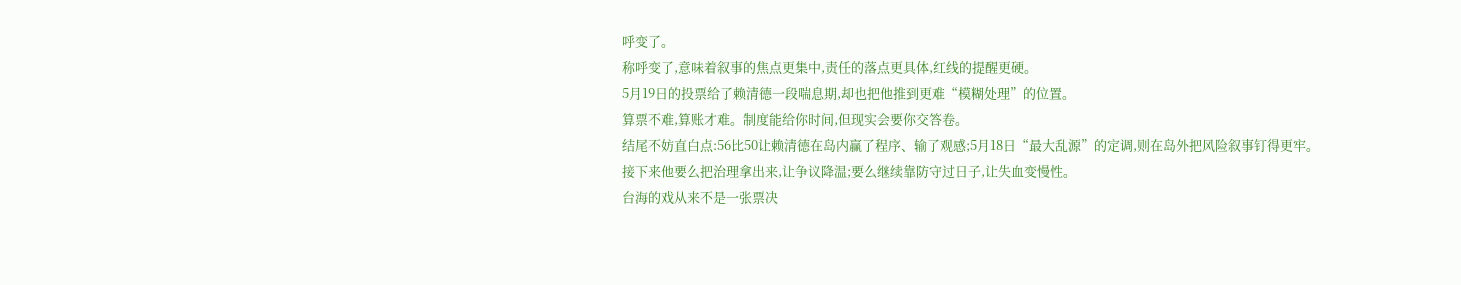呼变了。
称呼变了,意味着叙事的焦点更集中,责任的落点更具体,红线的提醒更硬。
5月19日的投票给了赖清德一段喘息期,却也把他推到更难“模糊处理”的位置。
算票不难,算账才难。制度能给你时间,但现实会要你交答卷。
结尾不妨直白点:56比50让赖清德在岛内赢了程序、输了观感;5月18日“最大乱源”的定调,则在岛外把风险叙事钉得更牢。
接下来他要么把治理拿出来,让争议降温;要么继续靠防守过日子,让失血变慢性。
台海的戏从来不是一张票决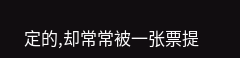定的,却常常被一张票提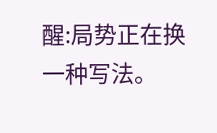醒:局势正在换一种写法。